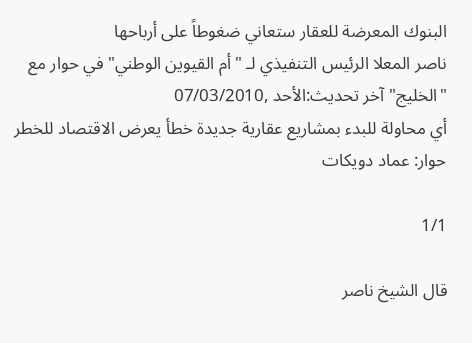البنوك المعرضة للعقار ستعاني ضغوطاً على أرباحها
ناصر المعلا الرئيس التنفيذي لـ "أم القيوين الوطني" في حوار مع "الخليج" آخر تحديث:الأحد ,07/03/2010
أي محاولة للبدء بمشاريع عقارية جديدة خطأ يعرض الاقتصاد للخطر
حوار: عماد دويكات

1/1

قال الشيخ ناصر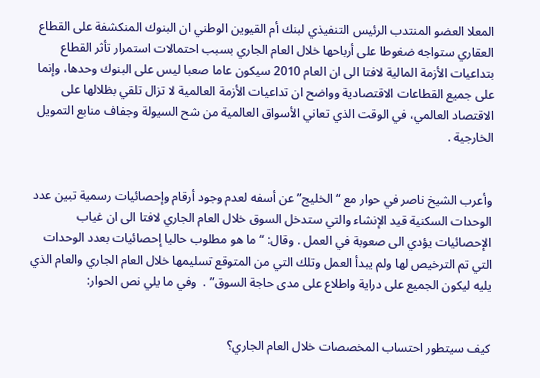المعلا العضو المنتدب الرئيس التنفيذي لبنك أم القيوين الوطني ان البنوك المنكشفة على القطاع العقاري ستواجه ضغوطا على أرباحها خلال العام الجاري بسبب احتمالات استمرار تأثر القطاع بتداعيات الأزمة المالية لافتا الى ان العام 2010 سيكون عاما صعبا ليس على البنوك وحدها، وإنما على جميع القطاعات الاقتصادية وواضح ان تداعيات الأزمة العالمية لا تزال تلقي بظلالها على الاقتصاد العالمي، في الوقت الذي تعاني الأسواق العالمية من شح السيولة وجفاف منابع التمويل الخارجية .


وأعرب الشيخ ناصر في حوار مع “الخليج” عن أسفه لعدم وجود أرقام وإحصائيات رسمية تبين عدد الوحدات السكنية قيد الإنشاء والتي ستدخل السوق خلال العام الجاري لافتا الى ان غياب الإحصائيات يؤدي الى صعوبة في العمل . وقال: “ما هو مطلوب حاليا إحصائيات بعدد الوحدات التي تم الترخيص لها ولم يبدأ العمل وتلك التي من المتوقع تسليمها خلال العام الجاري والعام الذي يليه ليكون الجميع على دراية واطلاع على مدى حاجة السوق” .  وفي ما يلي نص الحوار:


كيف سيتطور احتساب المخصصات خلال العام الجاري؟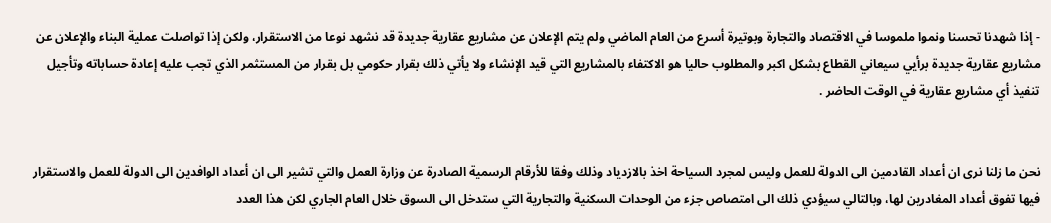- إذا شهدنا تحسنا ونموا ملموسا في الاقتصاد والتجارة وبوتيرة أسرع من العام الماضي ولم يتم الإعلان عن مشاريع عقارية جديدة قد نشهد نوعا من الاستقرار، ولكن إذا تواصلت عملية البناء والإعلان عن مشاريع عقارية جديدة برأيي سيعاني القطاع بشكل اكبر والمطلوب حاليا هو الاكتفاء بالمشاريع التي قيد الإنشاء ولا يأتي ذلك بقرار حكومي بل بقرار من المستثمر الذي تجب عليه إعادة حساباته وتأجيل تنفيذ أي مشاريع عقارية في الوقت الحاضر .


نحن ما زلنا نرى ان أعداد القادمين الى الدولة للعمل وليس لمجرد السياحة اخذ بالازدياد وذلك وفقا للأرقام الرسمية الصادرة عن وزارة العمل والتي تشير الى ان أعداد الوافدين الى الدولة للعمل والاستقرار فيها تفوق أعداد المغادرين لها، وبالتالي سيؤدي ذلك الى امتصاص جزء من الوحدات السكنية والتجارية التي ستدخل الى السوق خلال العام الجاري لكن هذا العدد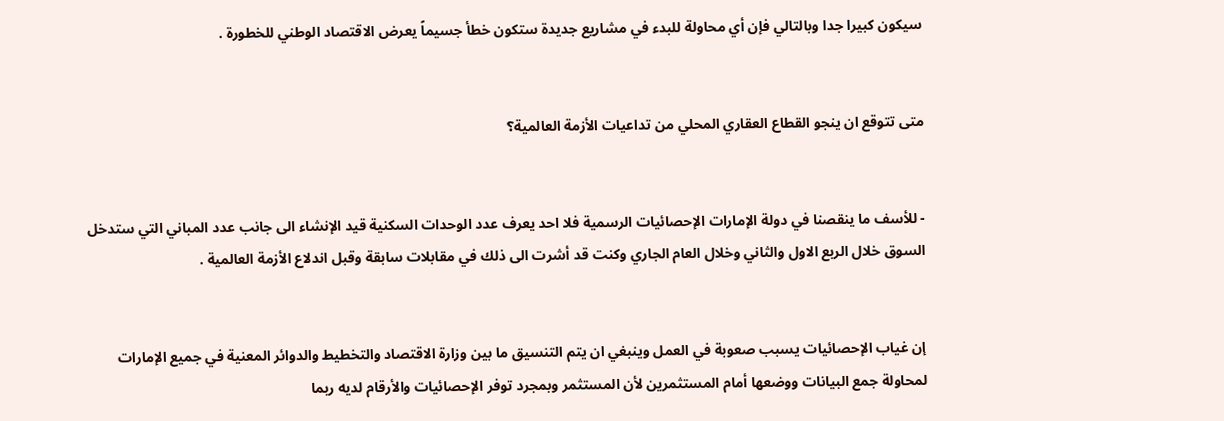سيكون كبيرا جدا وبالتالي فإن أي محاولة للبدء في مشاريع جديدة ستكون خطأ جسيماً يعرض الاقتصاد الوطني للخطورة .


متى تتوقع ان ينجو القطاع العقاري المحلي من تداعيات الأزمة العالمية؟


- للأسف ما ينقصنا في دولة الإمارات الإحصائيات الرسمية فلا احد يعرف عدد الوحدات السكنية قيد الإنشاء الى جانب عدد المباني التي ستدخل السوق خلال الربع الاول والثاني وخلال العام الجاري وكنت قد أشرت الى ذلك في مقابلات سابقة وقبل اندلاع الأزمة العالمية .


إن غياب الإحصائيات يسبب صعوبة في العمل وينبغي ان يتم التنسيق ما بين وزارة الاقتصاد والتخطيط والدوائر المعنية في جميع الإمارات لمحاولة جمع البيانات ووضعها أمام المستثمرين لأن المستثمر وبمجرد توفر الإحصائيات والأرقام لديه ربما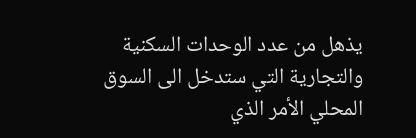يذهل من عدد الوحدات السكنية والتجارية التي ستدخل الى السوق المحلي الأمر الذي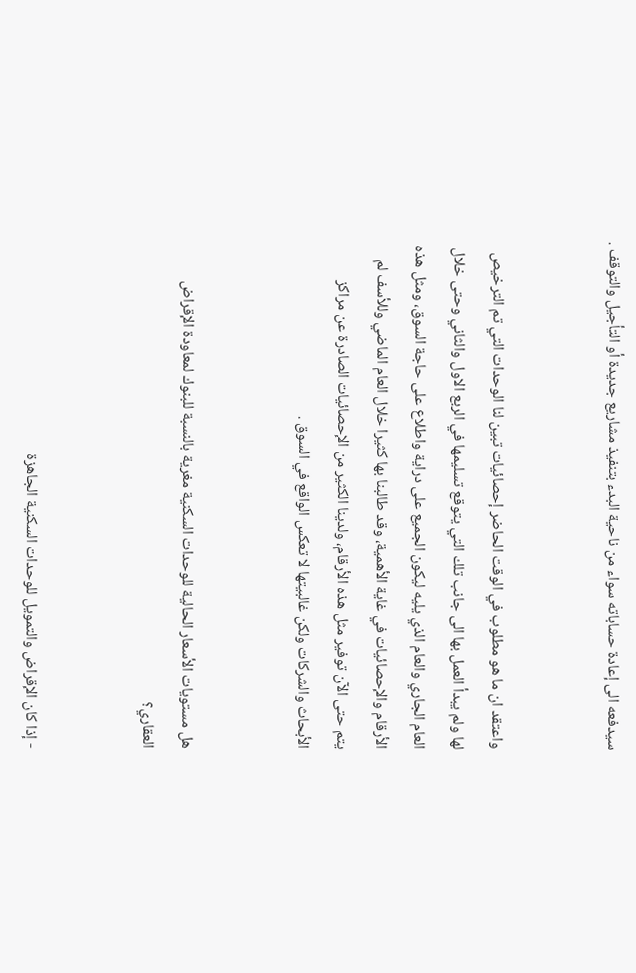سيدفعه الى إعادة حساباته سواء من ناحية البدء بتنفيذ مشاريع جديدة أو التأجيل والتوقف .


واعتقد ان ما هو مطلوب في الوقت الحاضر إحصائيات تبين لنا الوحدات التي تم الترخيص لها ولم يبدأ العمل بها الى جانب تلك التي يتوقع تسليمها في الربع الاول والثاني وحتى خلال العام الجاري والعام الذي يليه ليكون الجميع على دراية واطلاع على حاجة السوق، ومثل هذه الأرقام والإحصائيات في غاية الأهمية، وقد طالبنا بها كثيرا خلال العام الماضي وللأسف لم يتم حتى الآن توفير مثل هذه الأرقام، ولدينا الكثير من الإحصائيات الصادرة عن مراكز الأبحاث والشركات ولكن غالبيتها لا تعكس الواقع في السوق .


هل مستويات الأسعار الحالية للوحدات السكنية مغرية بالنسبة للبنوك لمعاودة الإقراض العقاري؟


- إذا كان الإقراض والتمويل للوحدات السكنية الجاهزة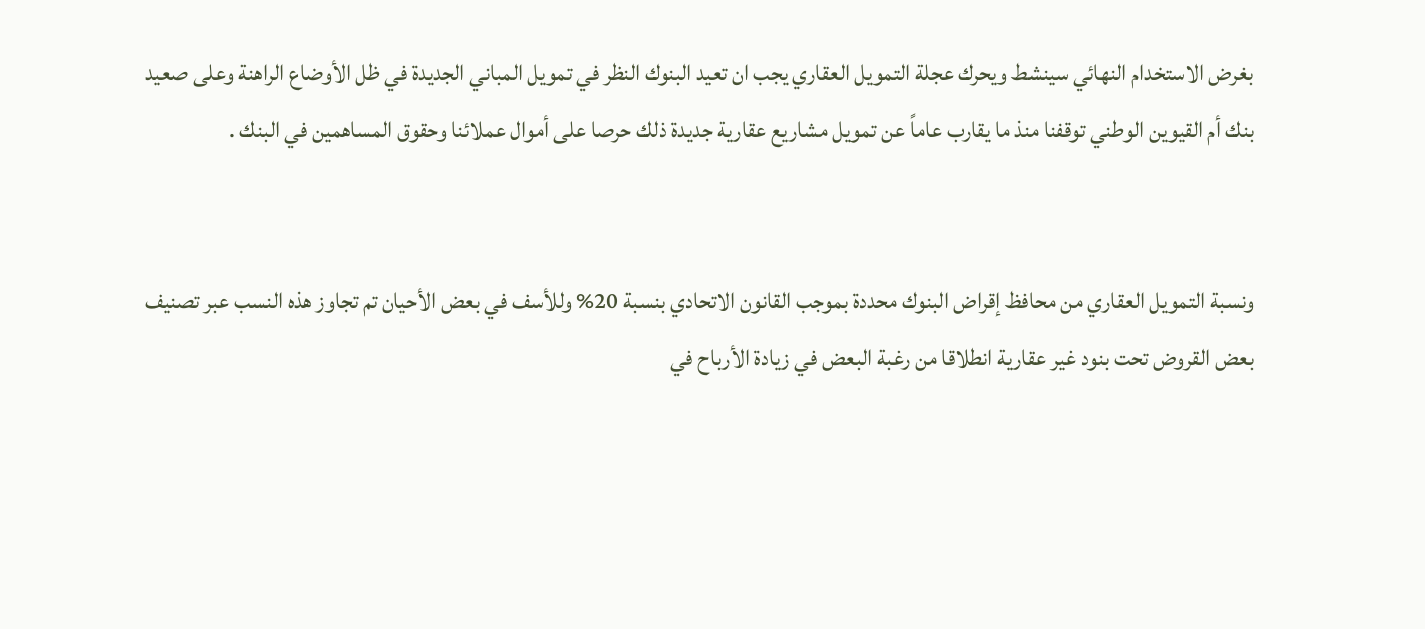بغرض الاستخدام النهائي سينشط ويحرك عجلة التمويل العقاري يجب ان تعيد البنوك النظر في تمويل المباني الجديدة في ظل الأوضاع الراهنة وعلى صعيد بنك أم القيوين الوطني توقفنا منذ ما يقارب عاماً عن تمويل مشاريع عقارية جديدة ذلك حرصا على أموال عملائنا وحقوق المساهمين في البنك .


ونسبة التمويل العقاري من محافظ إقراض البنوك محددة بموجب القانون الاتحادي بنسبة 20% وللأسف في بعض الأحيان تم تجاوز هذه النسب عبر تصنيف بعض القروض تحت بنود غير عقارية انطلاقا من رغبة البعض في زيادة الأرباح في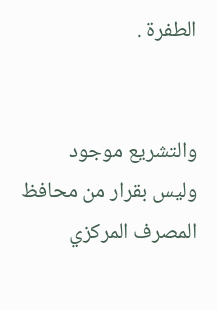الطفرة .


والتشريع موجود وليس بقرار من محافظ المصرف المركزي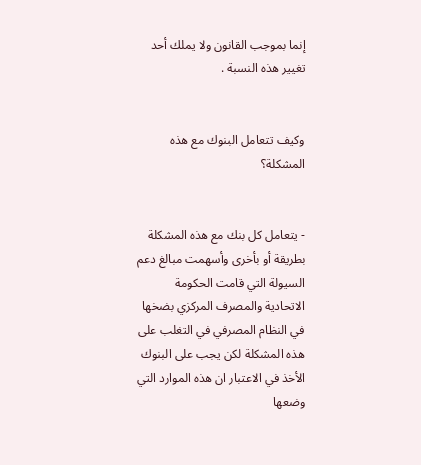إنما بموجب القانون ولا يملك أحد تغيير هذه النسبة .


وكيف تتعامل البنوك مع هذه المشكلة؟


- يتعامل كل بنك مع هذه المشكلة بطريقة أو بأخرى وأسهمت مبالغ دعم السيولة التي قامت الحكومة الاتحادية والمصرف المركزي بضخها في النظام المصرفي في التغلب على هذه المشكلة لكن يجب على البنوك الأخذ في الاعتبار ان هذه الموارد التي وضعها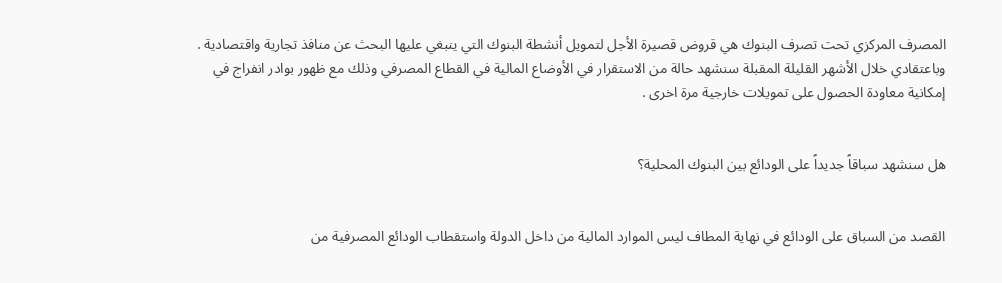المصرف المركزي تحت تصرف البنوك هي قروض قصيرة الأجل لتمويل أنشطة البنوك التي ينبغي عليها البحث عن منافذ تجارية واقتصادية . وباعتقادي خلال الأشهر القليلة المقبلة سنشهد حالة من الاستقرار في الأوضاع المالية في القطاع المصرفي وذلك مع ظهور بوادر انفراج في إمكانية معاودة الحصول على تمويلات خارجية مرة اخرى .


هل سنشهد سباقاً جديداً على الودائع بين البنوك المحلية؟


القصد من السباق على الودائع في نهاية المطاف ليس الموارد المالية من داخل الدولة واستقطاب الودائع المصرفية من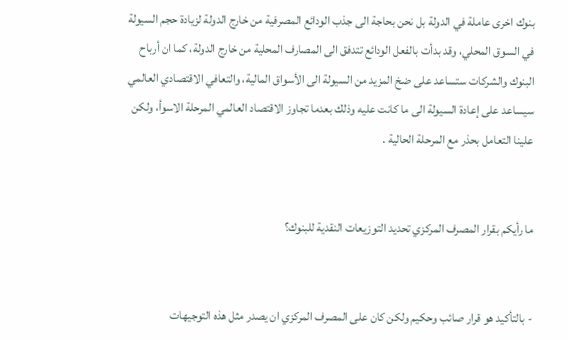بنوك اخرى عاملة في الدولة بل نحن بحاجة الى جذب الودائع المصرفية من خارج الدولة لزيادة حجم السيولة في السوق المحلي، وقد بدأت بالفعل الودائع تتدفق الى المصارف المحلية من خارج الدولة، كما ان أرباح البنوك والشركات ستساعد على ضخ المزيد من السيولة الى الأسواق المالية، والتعافي الاقتصادي العالمي سيساعد على إعادة السيولة الى ما كانت عليه وذلك بعدما تجاوز الاقتصاد العالمي المرحلة الاسوأ، ولكن علينا التعامل بحذر مع المرحلة الحالية .


ما رأيكم بقرار المصرف المركزي تحديد التوزيعات النقدية للبنوك؟


- بالتأكيد هو قرار صائب وحكيم ولكن كان على المصرف المركزي ان يصدر مثل هذه التوجيهات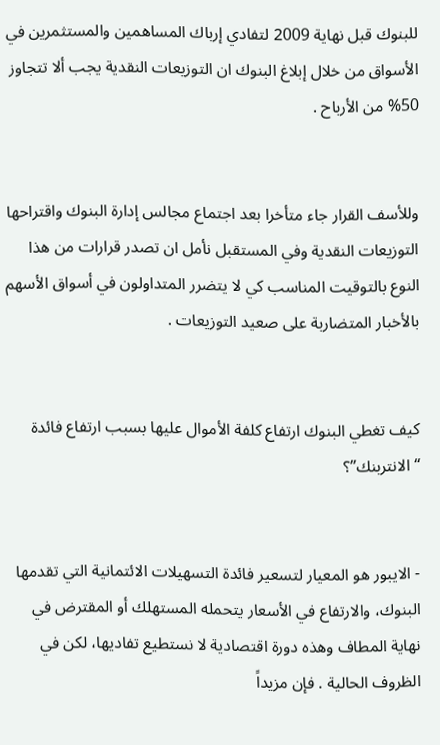للبنوك قبل نهاية 2009 لتفادي إرباك المساهمين والمستثمرين في الأسواق من خلال إبلاغ البنوك ان التوزيعات النقدية يجب ألا تتجاوز 50% من الأرباح .


وللأسف القرار جاء متأخرا بعد اجتماع مجالس إدارة البنوك واقتراحها التوزيعات النقدية وفي المستقبل نأمل ان تصدر قرارات من هذا النوع بالتوقيت المناسب كي لا يتضرر المتداولون في أسواق الأسهم بالأخبار المتضاربة على صعيد التوزيعات .


كيف تغطي البنوك ارتفاع كلفة الأموال عليها بسبب ارتفاع فائدة “الانتربنك”؟


- الايبور هو المعيار لتسعير فائدة التسهيلات الائتمانية التي تقدمها البنوك، والارتفاع في الأسعار يتحمله المستهلك أو المقترض في نهاية المطاف وهذه دورة اقتصادية لا نستطيع تفاديها، لكن في الظروف الحالية . فإن مزيداً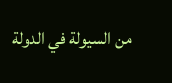من السيولة في الدولة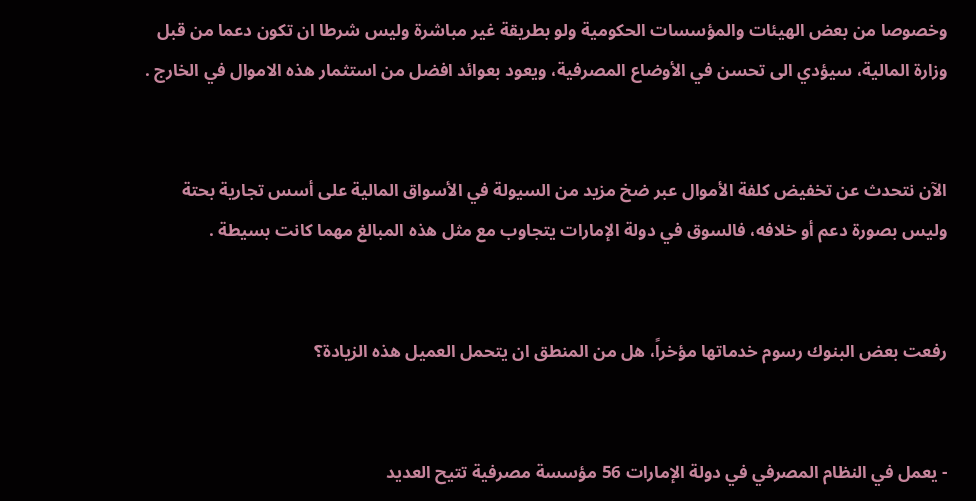وخصوصا من بعض الهيئات والمؤسسات الحكومية ولو بطريقة غير مباشرة وليس شرطا ان تكون دعما من قبل وزارة المالية، سيؤدي الى تحسن في الأوضاع المصرفية، ويعود بعوائد افضل من استثمار هذه الاموال في الخارج .


الآن نتحدث عن تخفيض كلفة الأموال عبر ضخ مزيد من السيولة في الأسواق المالية على أسس تجارية بحتة وليس بصورة دعم أو خلافه، فالسوق في دولة الإمارات يتجاوب مع مثل هذه المبالغ مهما كانت بسيطة .


رفعت بعض البنوك رسوم خدماتها مؤخراً، هل من المنطق ان يتحمل العميل هذه الزيادة؟


- يعمل في النظام المصرفي في دولة الإمارات 56 مؤسسة مصرفية تتيح العديد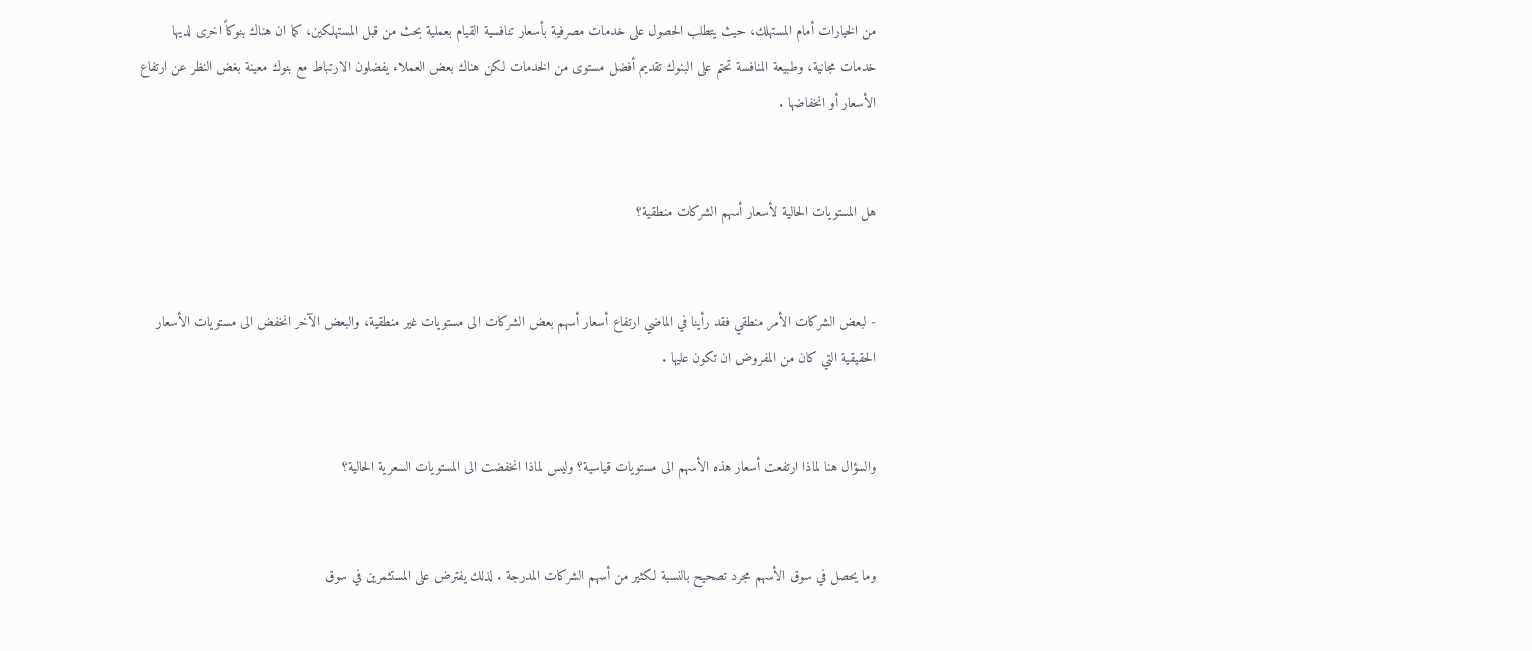من الخيارات أمام المستهلك، حيث يتطلب الحصول على خدمات مصرفية بأسعار تنافسية القيام بعملية بحث من قبل المستهلكين، كما ان هناك بنوكاً اخرى لديها خدمات مجانية، وطبيعة المنافسة تحتم على البنوك تقديم أفضل مستوى من الخدمات لكن هناك بعض العملاء يفضلون الارتباط مع بنوك معينة بغض النظر عن ارتفاع الأسعار أو انخفاضها .


هل المستويات الحالية لأسعار أسهم الشركات منطقية؟


- لبعض الشركات الأمر منطقي فقد رأينا في الماضي ارتفاع أسعار أسهم بعض الشركات الى مستويات غير منطقية، والبعض الآخر انخفض الى مستويات الأسعار الحقيقية التي كان من المفروض ان تكون عليها .


والسؤال هنا لماذا ارتفعت أسعار هذه الأسهم الى مستويات قياسية؟ وليس لماذا انخفضت الى المستويات السعرية الحالية؟


وما يحصل في سوق الأسهم مجرد تصحيح بالنسبة لكثير من أسهم الشركات المدرجة . لذلك يفترض على المستثمرين في سوق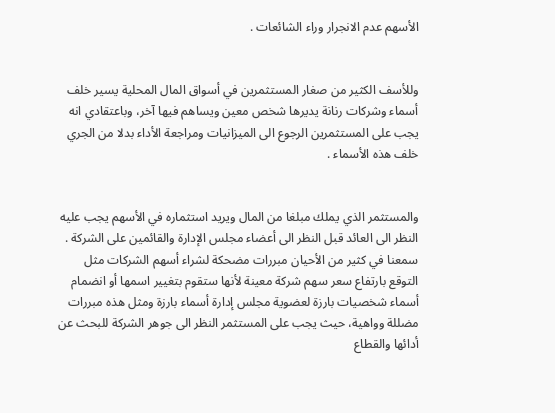الأسهم عدم الانجرار وراء الشائعات .


وللأسف الكثير من صغار المستثمرين في أسواق المال المحلية يسير خلف أسماء وشركات رنانة يديرها شخص معين ويساهم فيها آخر، وباعتقادي انه يجب على المستثمرين الرجوع الى الميزانيات ومراجعة الأداء بدلا من الجري خلف هذه الأسماء .


والمستثمر الذي يملك مبلغا من المال ويريد استثماره في الأسهم يجب عليه النظر الى العائد قبل النظر الى أعضاء مجلس الإدارة والقائمين على الشركة . سمعنا في كثير من الأحيان مبررات مضحكة لشراء أسهم الشركات مثل التوقع بارتفاع سعر سهم شركة معينة لأنها ستقوم بتغيير اسمها أو انضمام أسماء شخصيات بارزة لعضوية مجلس إدارة أسماء بارزة ومثل هذه مبررات مضللة وواهية، حيث يجب على المستثمر النظر الى جوهر الشركة للبحث عن أدائها والقطاع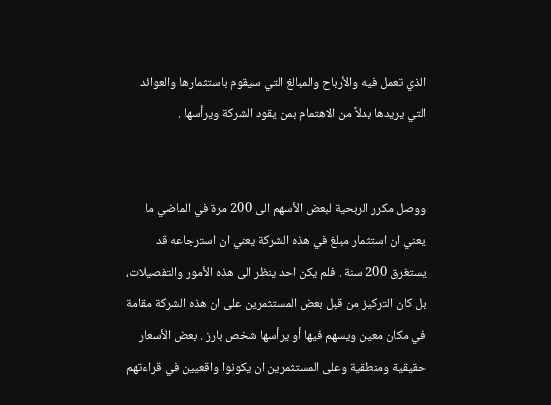الذي تعمل فيه والأرباح والمبالغ التي سيقوم باستثمارها والعوائد التي يريدها بدلاً من الاهتمام بمن يقود الشركة ويرأسها .


ووصل مكرر الربحية لبعض الأسهم الى 200 مرة في الماضي ما يعني ان استثمار مبلغ في هذه الشركة يعني ان استرجاعه قد يستغرق 200 سنة . فلم يكن احد ينظر الى هذه الأمور والتفصيلات، بل كان التركيز من قبل بعض المستثمرين على ان هذه الشركة مقامة في مكان معين ويسهم فيها أو يرأسها شخص بارز . بعض الأسعار حقيقية ومنطقية وعلى المستثمرين ان يكونوا واقعيين في قراءتهم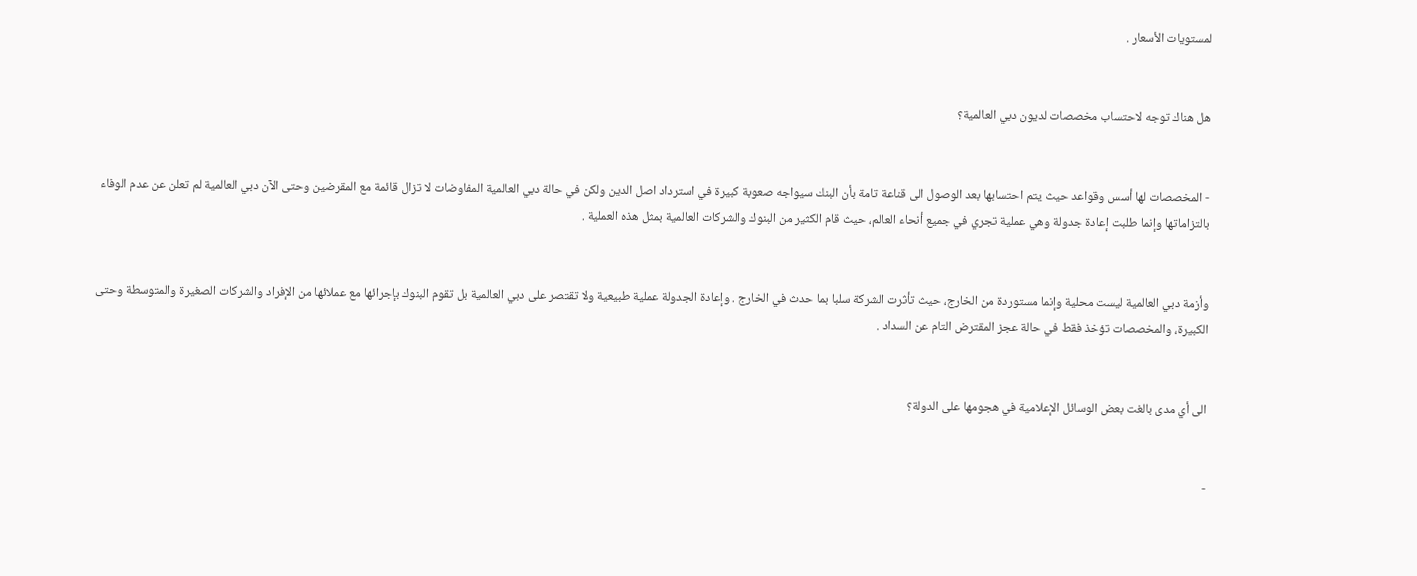لمستويات الأسعار .


هل هناك توجه لاحتساب مخصصات لديون دبي العالمية؟


- المخصصات لها أسس وقواعد حيث يتم احتسابها بعد الوصول الى قناعة تامة بأن البنك سيواجه صعوبة كبيرة في استرداد اصل الدين ولكن في حالة دبي العالمية المفاوضات لا تزال قائمة مع المقرضين وحتى الآن دبي العالمية لم تعلن عن عدم الوفاء بالتزاماتها وإنما طلبت إعادة جدولة وهي عملية تجري في جميع أنحاء العالم، حيث قام الكثير من البنوك والشركات العالمية بمثل هذه العملية .


وأزمة دبي العالمية ليست محلية وإنما مستوردة من الخارج، حيث تأثرت الشركة سلبا بما حدث في الخارج . وإعادة الجدولة عملية طبيعية ولا تقتصر على دبي العالمية بل تقوم البنوك بإجرائها مع عملائها من الإفراد والشركات الصغيرة والمتوسطة وحتى الكبيرة، والمخصصات تؤخذ فقط في حالة عجز المقترض التام عن السداد .


الى أي مدى بالغت بعض الوسائل الإعلامية في هجومها على الدولة؟


-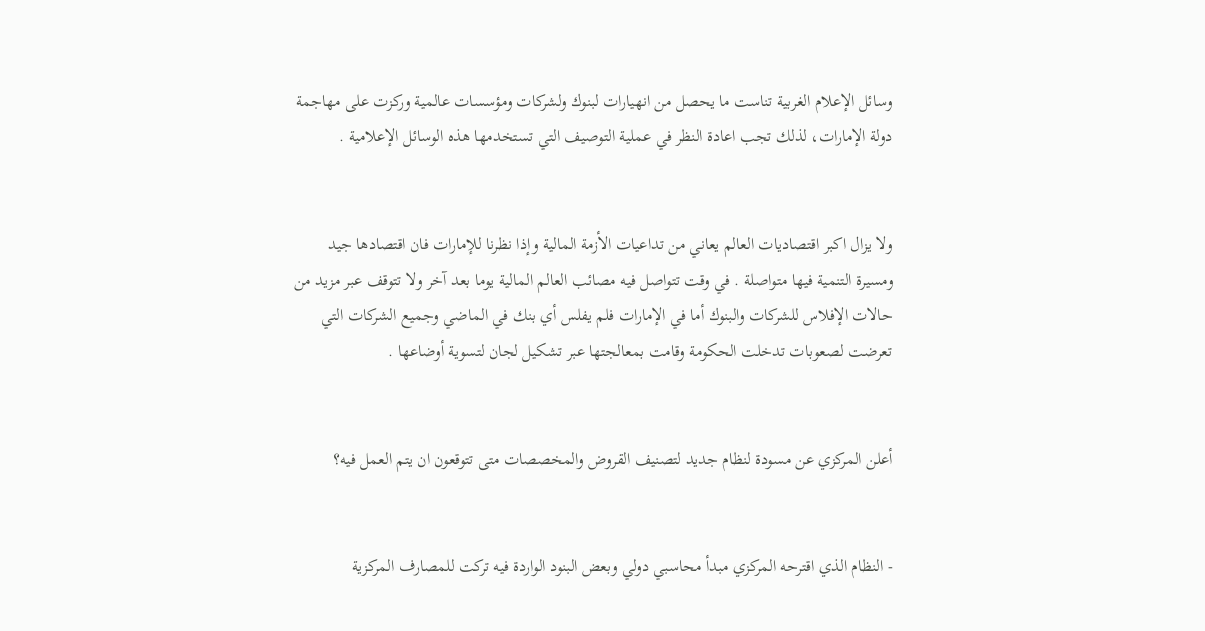وسائل الإعلام الغربية تناست ما يحصل من انهيارات لبنوك ولشركات ومؤسسات عالمية وركزت على مهاجمة دولة الإمارات، لذلك تجب اعادة النظر في عملية التوصيف التي تستخدمها هذه الوسائل الإعلامية .


ولا يزال اكبر اقتصاديات العالم يعاني من تداعيات الأزمة المالية وإذا نظرنا للإمارات فان اقتصادها جيد ومسيرة التنمية فيها متواصلة . في وقت تتواصل فيه مصائب العالم المالية يوما بعد آخر ولا تتوقف عبر مزيد من حالات الإفلاس للشركات والبنوك أما في الإمارات فلم يفلس أي بنك في الماضي وجميع الشركات التي تعرضت لصعوبات تدخلت الحكومة وقامت بمعالجتها عبر تشكيل لجان لتسوية أوضاعها .


أعلن المركزي عن مسودة لنظام جديد لتصنيف القروض والمخصصات متى تتوقعون ان يتم العمل فيه؟


- النظام الذي اقترحه المركزي مبدأ محاسبي دولي وبعض البنود الواردة فيه تركت للمصارف المركزية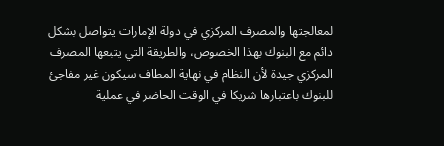لمعالجتها والمصرف المركزي في دولة الإمارات يتواصل بشكل دائم مع البنوك بهذا الخصوص، والطريقة التي يتبعها المصرف المركزي جيدة لأن النظام في نهاية المطاف سيكون غير مفاجئ للبنوك باعتبارها شريكا في الوقت الحاضر في عملية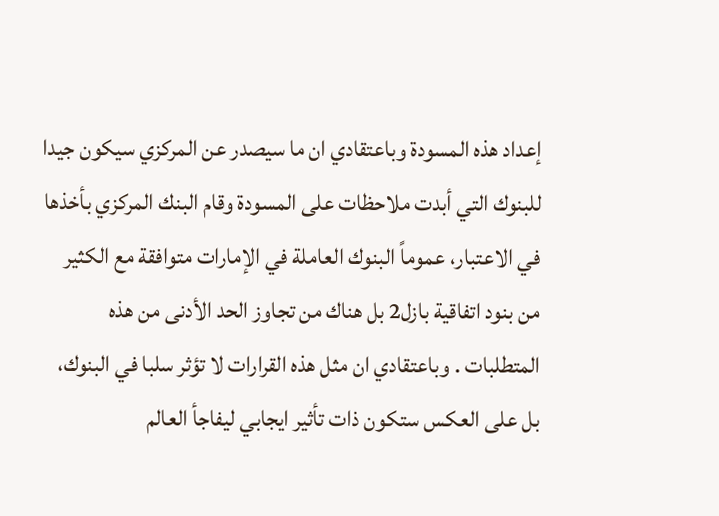إعداد هذه المسودة وباعتقادي ان ما سيصدر عن المركزي سيكون جيدا للبنوك التي أبدت ملاحظات على المسودة وقام البنك المركزي بأخذها في الاعتبار، عموماً البنوك العاملة في الإمارات متوافقة مع الكثير من بنود اتفاقية بازل2 بل هناك من تجاوز الحد الأدنى من هذه المتطلبات . وباعتقادي ان مثل هذه القرارات لا تؤثر سلبا في البنوك، بل على العكس ستكون ذات تأثير ايجابي ليفاجأ العالم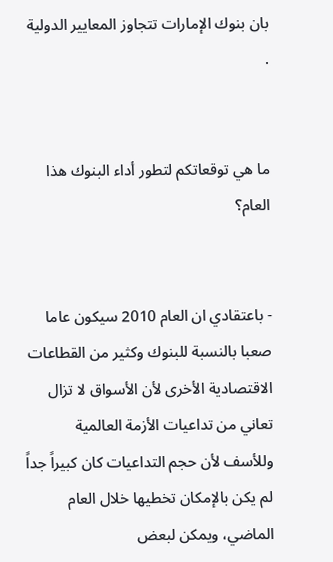بان بنوك الإمارات تتجاوز المعايير الدولية .


ما هي توقعاتكم لتطور أداء البنوك هذا العام؟


- باعتقادي ان العام 2010 سيكون عاما صعبا بالنسبة للبنوك وكثير من القطاعات الاقتصادية الأخرى لأن الأسواق لا تزال تعاني من تداعيات الأزمة العالمية وللأسف لأن حجم التداعيات كان كبيراً جداً لم يكن بالإمكان تخطيها خلال العام الماضي، ويمكن لبعض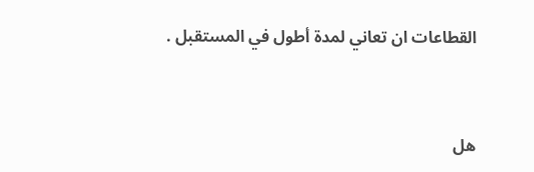القطاعات ان تعاني لمدة أطول في المستقبل .


هل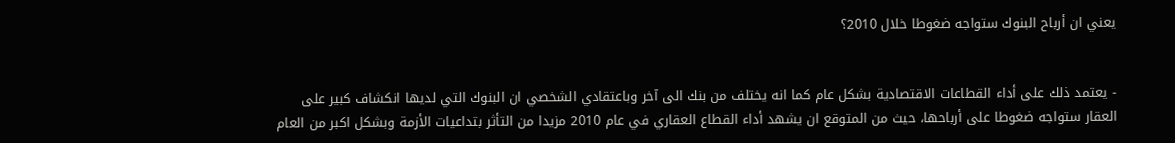يعني ان أرباح البنوك ستواجه ضغوطا خلال 2010؟


- يعتمد ذلك على أداء القطاعات الاقتصادية بشكل عام كما انه يختلف من بنك الى آخر وباعتقادي الشخصي ان البنوك التي لديها انكشاف كبير على العقار ستواجه ضغوطا على أرباحها، حيث من المتوقع ان يشهد أداء القطاع العقاري في عام 2010 مزيدا من التأثر بتداعيات الأزمة وبشكل اكبر من العام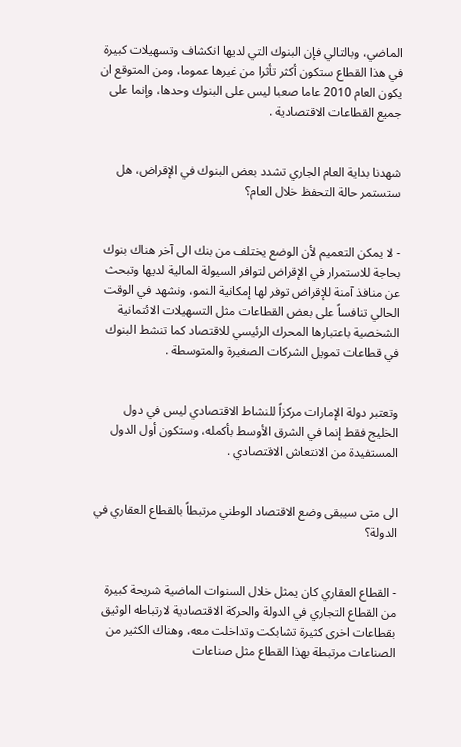الماضي، وبالتالي فإن البنوك التي لديها انكشاف وتسهيلات كبيرة في هذا القطاع ستكون أكثر تأثرا من غيرها عموما، ومن المتوقع ان يكون العام 2010 عاما صعبا ليس على البنوك وحدها، وإنما على جميع القطاعات الاقتصادية .


شهدنا بداية العام الجاري تشدد بعض البنوك في الإقراض، هل ستستمر حالة التحفظ خلال العام؟


- لا يمكن التعميم لأن الوضع يختلف من بنك الى آخر هناك بنوك بحاجة للاستمرار في الإقراض لتوافر السيولة المالية لديها وتبحث عن منافذ آمنة للإقراض توفر لها إمكانية النمو، ونشهد في الوقت الحالي تنافساً على بعض القطاعات مثل التسهيلات الائتمانية الشخصية باعتبارها المحرك الرئيسي للاقتصاد كما تنشط البنوك في قطاعات تمويل الشركات الصغيرة والمتوسطة .


وتعتبر دولة الإمارات مركزاً للنشاط الاقتصادي ليس في دول الخليج فقط إنما في الشرق الأوسط بأكمله، وستكون أول الدول المستفيدة من الانتعاش الاقتصادي .


الى متى سيبقى وضع الاقتصاد الوطني مرتبطاً بالقطاع العقاري في الدولة؟


- القطاع العقاري كان يمثل خلال السنوات الماضية شريحة كبيرة من القطاع التجاري في الدولة والحركة الاقتصادية لارتباطه الوثيق بقطاعات اخرى كثيرة تشابكت وتداخلت معه، وهناك الكثير من الصناعات مرتبطة بهذا القطاع مثل صناعات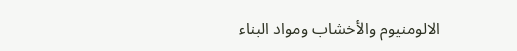الالومنيوم والأخشاب ومواد البناء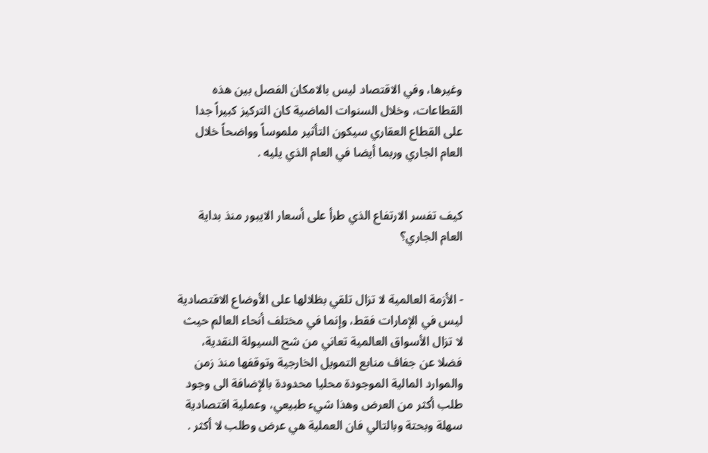وغيرها، وفي الاقتصاد ليس بالامكان الفصل بين هذه القطاعات، وخلال السنوات الماضية كان التركيز كبيراً جدا على القطاع العقاري سيكون التأثير ملموساً وواضحاً خلال العام الجاري وربما أيضا في العام الذي يليه .


كيف تفسر الارتفاع الذي طرأ على أسعار الايبور منذ بداية العام الجاري؟


- الأزمة العالمية لا تزال تلقي بظلالها على الأوضاع الاقتصادية ليس في الإمارات فقط، وإنما في مختلف أنحاء العالم حيث لا تزال الأسواق العالمية تعاني من شح السيولة النقدية، فضلا عن جفاف منابع التمويل الخارجية وتوقفها منذ زمن والموارد المالية الموجودة محليا محدودة بالإضافة الى وجود طلب أكثر من العرض وهذا شيء طبيعي، وعملية اقتصادية سهلة وبحتة وبالتالي فان العملية هي عرض وطلب لا أكثر .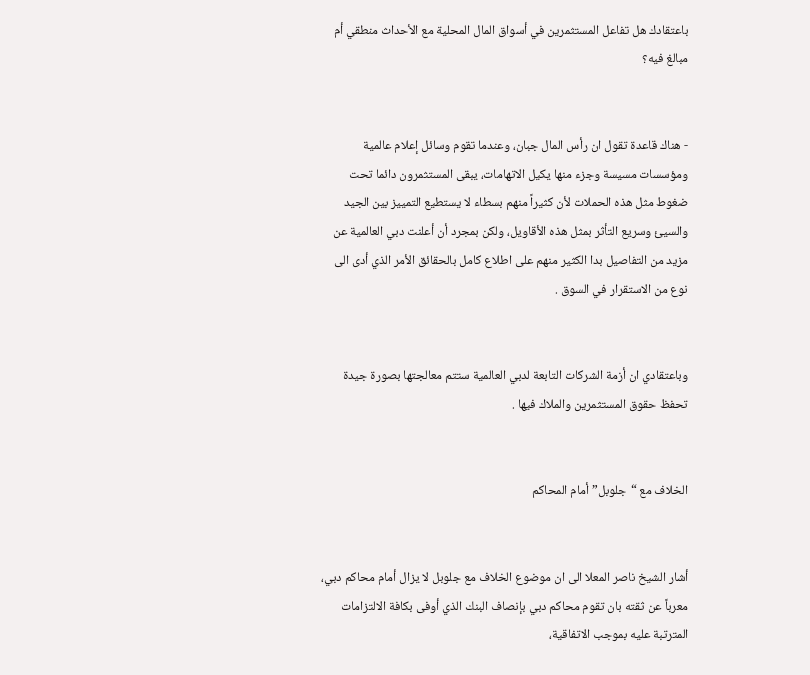باعتقادك هل تفاعل المستثمرين في أسواق المال المحلية مع الأحداث منطقي أم مبالغ فيه؟


- هناك قاعدة تقول ان رأس المال جبان، وعندما تقوم وسائل إعلام عالمية ومؤسسات مسيسة وجزء منها يكيل الاتهامات، يبقى المستثمرون دائما تحت ضغوط مثل هذه الحملات لأن كثيراً منهم بسطاء لا يستطيع التمييز بين الجيد والسيئ وسريع التأثر بمثل هذه الأقاويل، ولكن بمجرد أن أعلنت دبي العالمية عن مزيد من التفاصيل بدا الكثير منهم على اطلاع كامل بالحقائق الأمر الذي أدى الى نوع من الاستقرار في السوق .


وباعتقادي ان أزمة الشركات التابعة لدبي العالمية ستتم معالجتها بصورة جيدة تحفظ حقوق المستثمرين والملاك فيها .


الخلاف مع “جلوبل” أمام المحاكم


أشار الشيخ ناصر المعلا الى ان موضوع الخلاف مع جلوبل لا يزال أمام محاكم دبي، معرباً عن ثقته بان تقوم محاكم دبي بإنصاف البنك الذي أوفى بكافة الالتزامات المترتبة عليه بموجب الاتفاقية،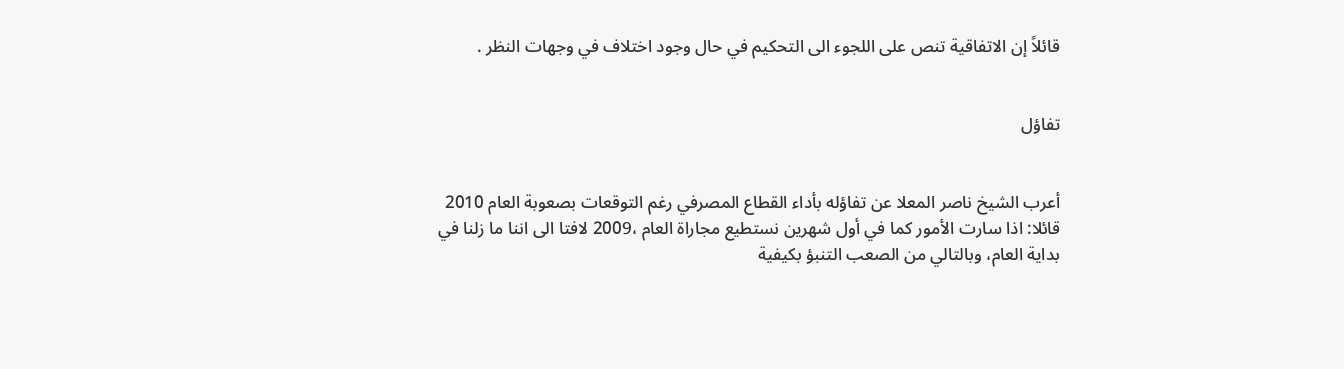قائلاً إن الاتفاقية تنص على اللجوء الى التحكيم في حال وجود اختلاف في وجهات النظر .


تفاؤل


أعرب الشيخ ناصر المعلا عن تفاؤله بأداء القطاع المصرفي رغم التوقعات بصعوبة العام 2010 قائلا: اذا سارت الأمور كما في أول شهرين نستطيع مجاراة العام ،2009 لافتا الى اننا ما زلنا في بداية العام، وبالتالي من الصعب التنبؤ بكيفية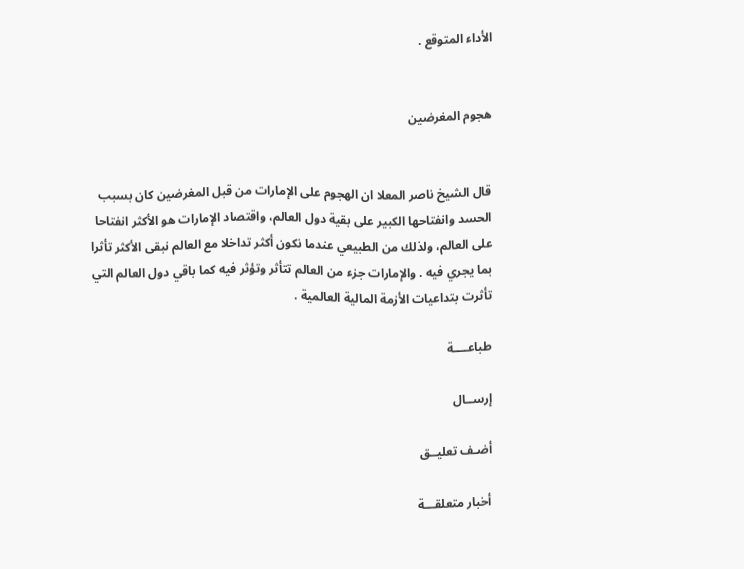الأداء المتوقع .


هجوم المغرضين


قال الشيخ ناصر المعلا ان الهجوم على الإمارات من قبل المغرضين كان بسبب الحسد وانفتاحها الكبير على بقية دول العالم، واقتصاد الإمارات هو الأكثر انفتاحا على العالم، ولذلك من الطبيعي عندما نكون أكثر تداخلا مع العالم نبقى الأكثر تأثرا بما يجري فيه . والإمارات جزء من العالم تتأثر وتؤثر فيه كما باقي دول العالم التي تأثرت بتداعيات الأزمة المالية العالمية .

طباعــــة

إرســال

أضـف تعليــق

أخبار متعلقـــة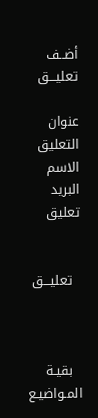أضــف تعليـــق

عنوان التعليق
الاسم
البريد
تعليق


  تعليـــق



  بقيـة المـواضيـع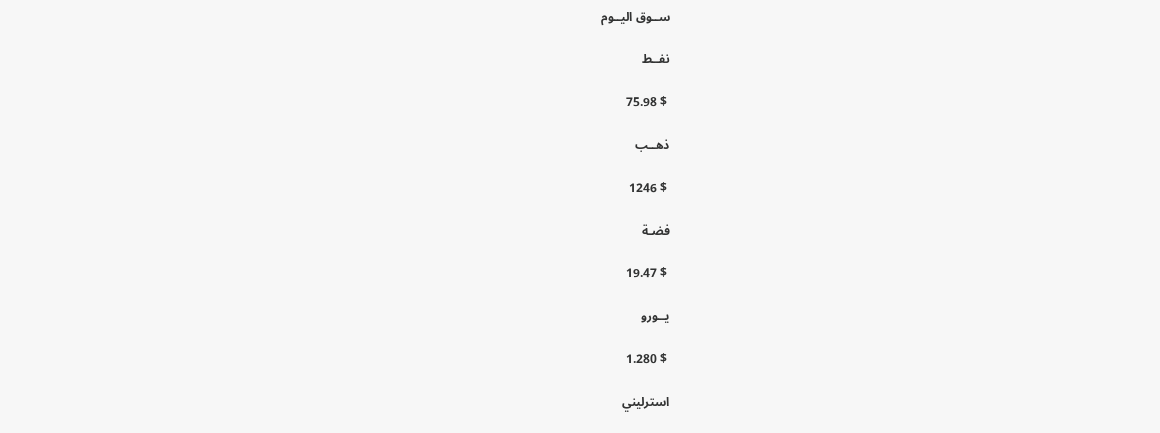ســوق اليــوم

نفــط

 $ 75.98

ذهــب

 $ 1246

فضـة

 $ 19.47

يــورو

 $ 1.280

استرليني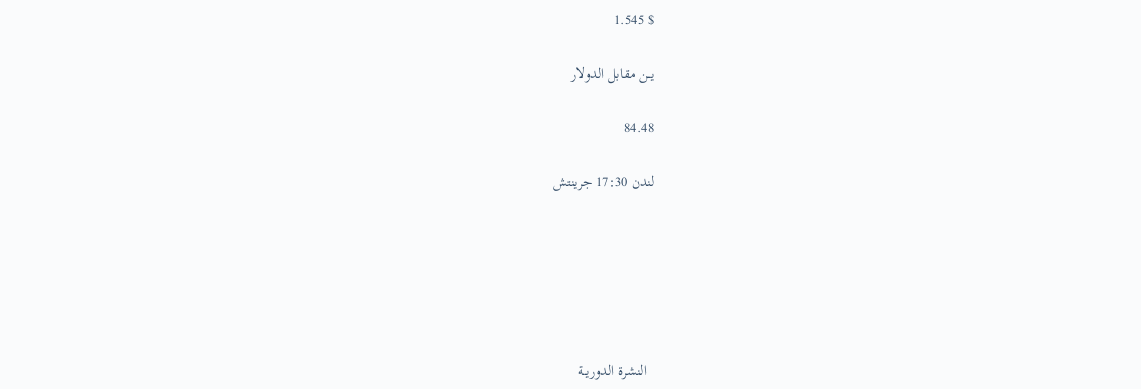$ 1.545

يــن مقابل الدولار

84.48

لندن 17:30 جرينتش






  النشرة الدوريــة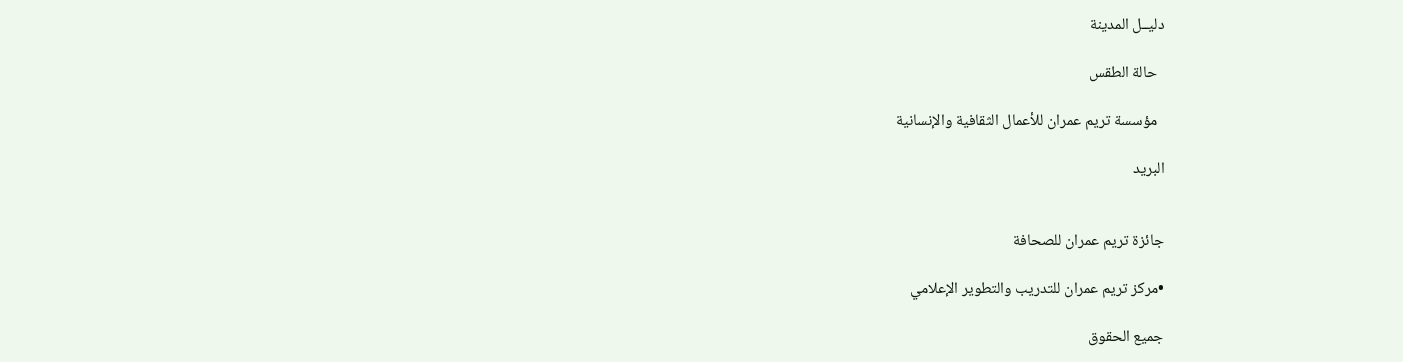دليــل المدينة

  حالة الطقس

  مؤسسة تريم عمران للأعمال الثقافية والإنسانية

البريد


جائزة تريم عمران للصحافة

•مركز تريم عمران للتدريب والتطوير الإعلامي

جميع الحقوق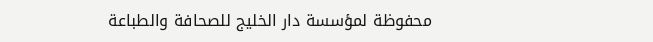محفوظة لمؤسسة دار الخليج للصحافة والطباعة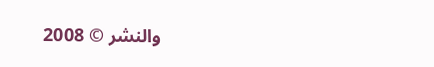والنشر © 2008